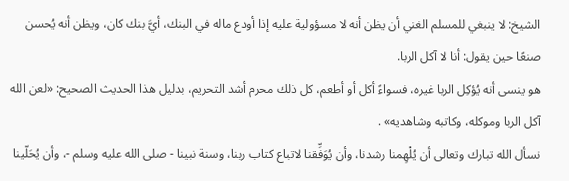الشيخ: لا ينبغي للمسلم الغني أن يظن أنه لا مسؤولية عليه إذا أودع ماله في البنك، أيَّ بنك كان، ويظن أنه يُحسن صنعًا حين يقول: أنا لا آكل الربا.
هو ينسى أنه يُؤكِل الربا غيره، فسواءً أكل أو أطعم، كل ذلك محرم أشد التحريم، بدليل هذا الحديث الصحيح: «لعن الله آكل الربا وموكله، وكاتبه وشاهديه» .
نسأل الله تبارك وتعالى أن يُلْهِمنا رشدنا، وأن يُوَفِّقنا لاتباع كتاب ربنا، وسنة نبينا - صلى الله عليه وسلم -، وأن يُحَلّينا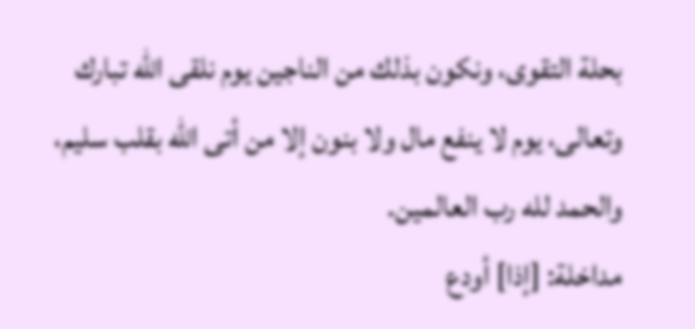بحلة التقوى، ونكون بذلك من الناجين يوم نلقى الله تبارك وتعالى، يوم لا ينفع مال ولا بنون إلا من أتى الله بقلب سليم، والحمد لله رب العالمين.
مداخلة: [إذا] أودع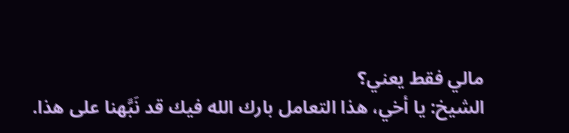مالي فقط يعني؟
الشيخ: يا أخي، هذا التعامل بارك الله فيك قد نَبَّهنا على هذا.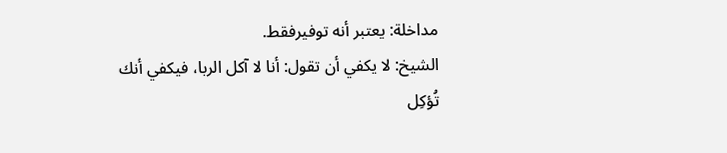مداخلة: يعتبر أنه توفيرفقط.
الشيخ: لا يكفي أن تقول: أنا لا آكل الربا، فيكفي أنك تُؤكِل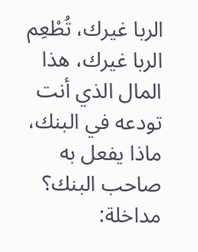الربا غيرك، تُطْعِم الربا غيرك، هذا المال الذي أنت تودعه في البنك، ماذا يفعل به صاحب البنك؟
مداخلة: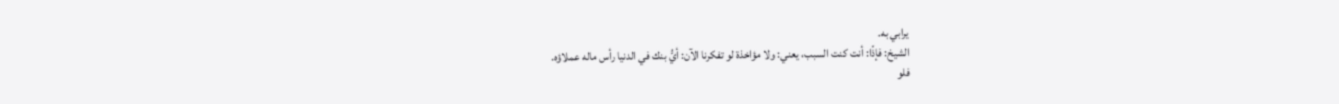يرابي به.
الشيخ: فإذًا: أنت كنت السبب، يعني: ولا مؤاخذة لو تفكرنا الآن: أيُّ بنك في الدنيا رأس ماله عملاؤه.
فلو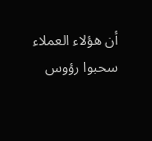أن هؤلاء العملاء سحبوا رؤوس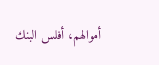أموالهم، أفلس البنك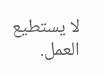لا يستطيع العمل.